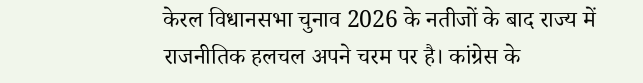केरल विधानसभा चुनाव 2026 के नतीजों के बाद राज्य में राजनीतिक हलचल अपने चरम पर है। कांग्रेस के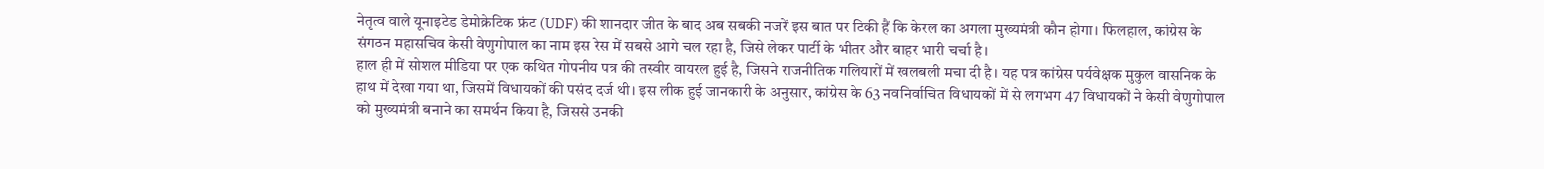नेतृत्व वाले यूनाइटेड डेमोक्रेटिक फ्रंट (UDF) की शानदार जीत के बाद अब सबकी नजरें इस बात पर टिकी हैं कि केरल का अगला मुख्यमंत्री कौन होगा। फिलहाल, कांग्रेस के संगठन महासचिव केसी वेणुगोपाल का नाम इस रेस में सबसे आगे चल रहा है, जिसे लेकर पार्टी के भीतर और बाहर भारी चर्चा है।
हाल ही में सोशल मीडिया पर एक कथित गोपनीय पत्र की तस्वीर वायरल हुई है, जिसने राजनीतिक गलियारों में खलबली मचा दी है। यह पत्र कांग्रेस पर्यवेक्षक मुकुल वासनिक के हाथ में देखा गया था, जिसमें विधायकों की पसंद दर्ज थी। इस लीक हुई जानकारी के अनुसार, कांग्रेस के 63 नवनिर्वाचित विधायकों में से लगभग 47 विधायकों ने केसी वेणुगोपाल को मुख्यमंत्री बनाने का समर्थन किया है, जिससे उनकी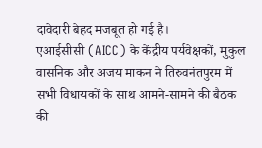दावेदारी बेहद मजबूत हो गई है।
एआईसीसी (AICC) के केंद्रीय पर्यवेक्षकों, मुकुल वासनिक और अजय माकन ने तिरुवनंतपुरम में सभी विधायकों के साथ आमने-सामने की बैठक की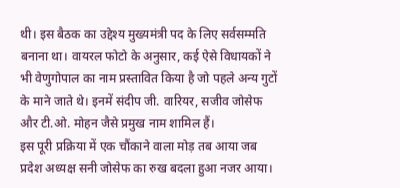थी। इस बैठक का उद्देश्य मुख्यमंत्री पद के लिए सर्वसम्मति बनाना था। वायरल फोटो के अनुसार, कई ऐसे विधायकों ने भी वेणुगोपाल का नाम प्रस्तावित किया है जो पहले अन्य गुटों के माने जाते थे। इनमें संदीप जी. वारियर, सजीव जोसेफ और टी.ओ. मोहन जैसे प्रमुख नाम शामिल हैं।
इस पूरी प्रक्रिया में एक चौंकाने वाला मोड़ तब आया जब प्रदेश अध्यक्ष सनी जोसेफ का रुख बदला हुआ नजर आया।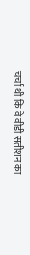चर्चा थी कि वे वीडी सतीशन का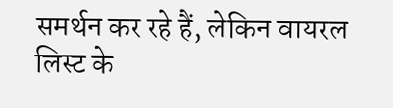समर्थन कर रहे हैं, लेकिन वायरल लिस्ट के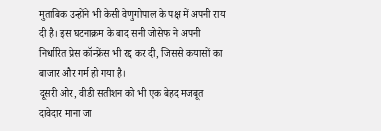मुताबिक उन्होंने भी केसी वेणुगोपाल के पक्ष में अपनी राय दी है। इस घटनाक्रम के बाद सनी जोसेफ ने अपनी निर्धारित प्रेस कॉन्फ्रेंस भी रद्द कर दी, जिससे कयासों का बाजार और गर्म हो गया है।
दूसरी ओर, वीडी सतीशन को भी एक बेहद मजबूत दावेदार माना जा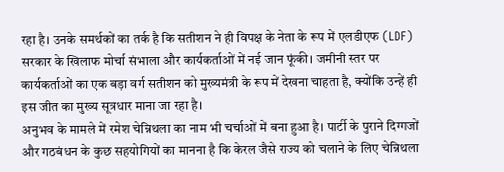रहा है। उनके समर्थकों का तर्क है कि सतीशन ने ही विपक्ष के नेता के रूप में एलडीएफ (LDF) सरकार के खिलाफ मोर्चा संभाला और कार्यकर्ताओं में नई जान फूंकी। जमीनी स्तर पर कार्यकर्ताओं का एक बड़ा वर्ग सतीशन को मुख्यमंत्री के रूप में देखना चाहता है, क्योंकि उन्हें ही इस जीत का मुख्य सूत्रधार माना जा रहा है।
अनुभव के मामले में रमेश चेन्निथला का नाम भी चर्चाओं में बना हुआ है। पार्टी के पुराने दिग्गजों और गठबंधन के कुछ सहयोगियों का मानना है कि केरल जैसे राज्य को चलाने के लिए चेन्निथला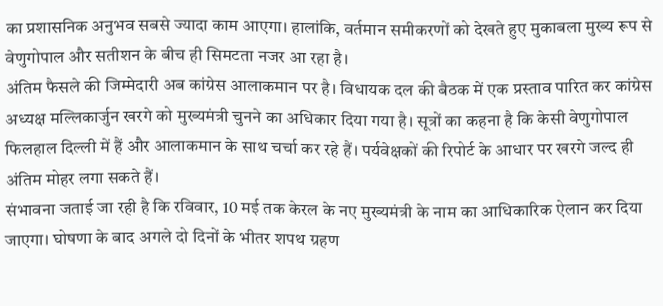का प्रशासनिक अनुभव सबसे ज्यादा काम आएगा। हालांकि, वर्तमान समीकरणों को देखते हुए मुकाबला मुख्य रूप से वेणुगोपाल और सतीशन के बीच ही सिमटता नजर आ रहा है।
अंतिम फैसले की जिम्मेदारी अब कांग्रेस आलाकमान पर है। विधायक दल की बैठक में एक प्रस्ताव पारित कर कांग्रेस अध्यक्ष मल्लिकार्जुन खरगे को मुख्यमंत्री चुनने का अधिकार दिया गया है। सूत्रों का कहना है कि केसी वेणुगोपाल फिलहाल दिल्ली में हैं और आलाकमान के साथ चर्चा कर रहे हैं। पर्यवेक्षकों की रिपोर्ट के आधार पर खरगे जल्द ही अंतिम मोहर लगा सकते हैं।
संभावना जताई जा रही है कि रविवार, 10 मई तक केरल के नए मुख्यमंत्री के नाम का आधिकारिक ऐलान कर दिया जाएगा। घोषणा के बाद अगले दो दिनों के भीतर शपथ ग्रहण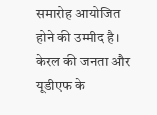समारोह आयोजित होने की उम्मीद है। केरल की जनता और यूडीएफ के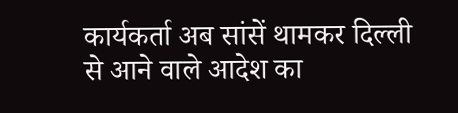कार्यकर्ता अब सांसें थामकर दिल्ली से आने वाले आदेश का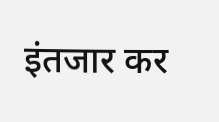इंतजार कर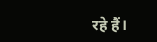रहे हैं।